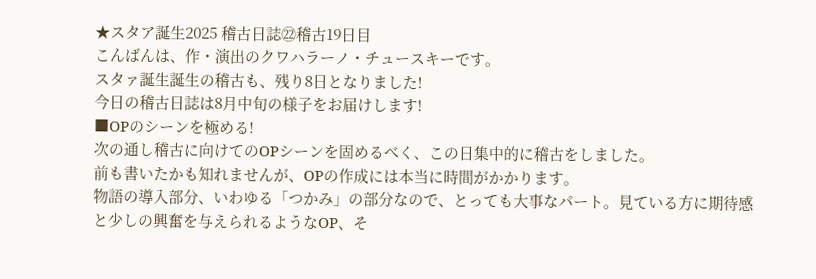★スタア誕生2025 稽古日誌㉒稽古19日目
こんばんは、作・演出のクワハラーノ・チュースキーです。
スタァ誕生誕生の稽古も、残り8日となりました!
今日の稽古日誌は8月中旬の様子をお届けします!
■OPのシーンを極める!
次の通し稽古に向けてのOPシーンを固めるべく、この日集中的に稽古をしました。
前も書いたかも知れませんが、OPの作成には本当に時間がかかります。
物語の導入部分、いわゆる「つかみ」の部分なので、とっても大事なパート。見ている方に期待感と少しの興奮を与えられるようなOP、そ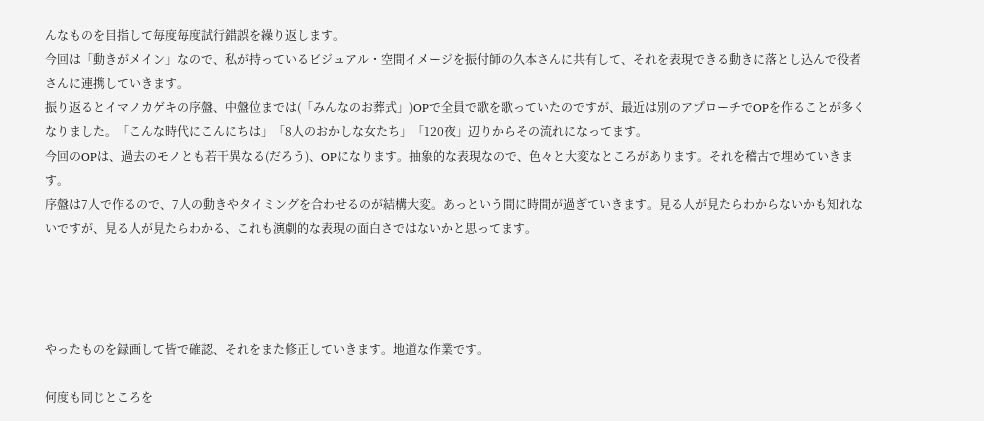んなものを目指して毎度毎度試行錯誤を繰り返します。
今回は「動きがメイン」なので、私が持っているビジュアル・空間イメージを振付師の久本さんに共有して、それを表現できる動きに落とし込んで役者さんに連携していきます。
振り返るとイマノカゲキの序盤、中盤位までは(「みんなのお葬式」)OPで全員で歌を歌っていたのですが、最近は別のアプローチでOPを作ることが多くなりました。「こんな時代にこんにちは」「8人のおかしな女たち」「120夜」辺りからその流れになってます。
今回のOPは、過去のモノとも若干異なる(だろう)、OPになります。抽象的な表現なので、色々と大変なところがあります。それを稽古で埋めていきます。
序盤は7人で作るので、7人の動きやタイミングを合わせるのが結構大変。あっという間に時間が過ぎていきます。見る人が見たらわからないかも知れないですが、見る人が見たらわかる、これも演劇的な表現の面白さではないかと思ってます。




やったものを録画して皆で確認、それをまた修正していきます。地道な作業です。

何度も同じところを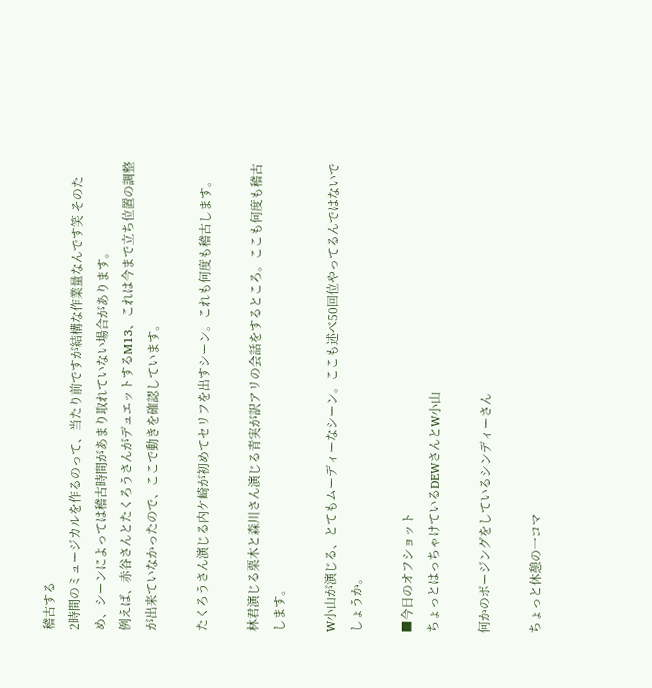稽古する
2時間のミュージカルを作るのって、当たり前ですが結構な作業量なんです笑 そのため、シーンによっては稽古時間があまり取れていない場合があります。
例えば、赤谷さんとたくろうさんがデュエットするM13、これは今まで立ち位置の調整が出来ていなかったので、ここで動きを確認しています。

たくろうさん演じる内ケ崎が初めてセリフを出すシーン。これも何度も稽古します。

林君演じる栗木と森川さん演じる青実が訳アリの会話をするところ。ここも何度も稽古します。

W小山が演じる、とてもムーディーなシーン。ここも述べ50回位やってるんではないでしょうか。

■今日のオフショット
ちょっとはっちゃけているDEWさんとW小山

何かのポージングをしているシンディーさん

ちょっと休憩の一コマ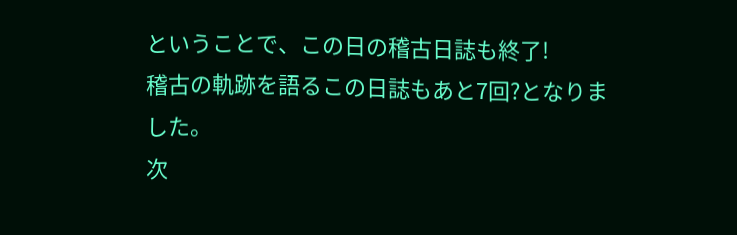ということで、この日の稽古日誌も終了!
稽古の軌跡を語るこの日誌もあと7回?となりました。
次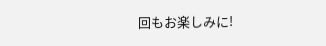回もお楽しみに!